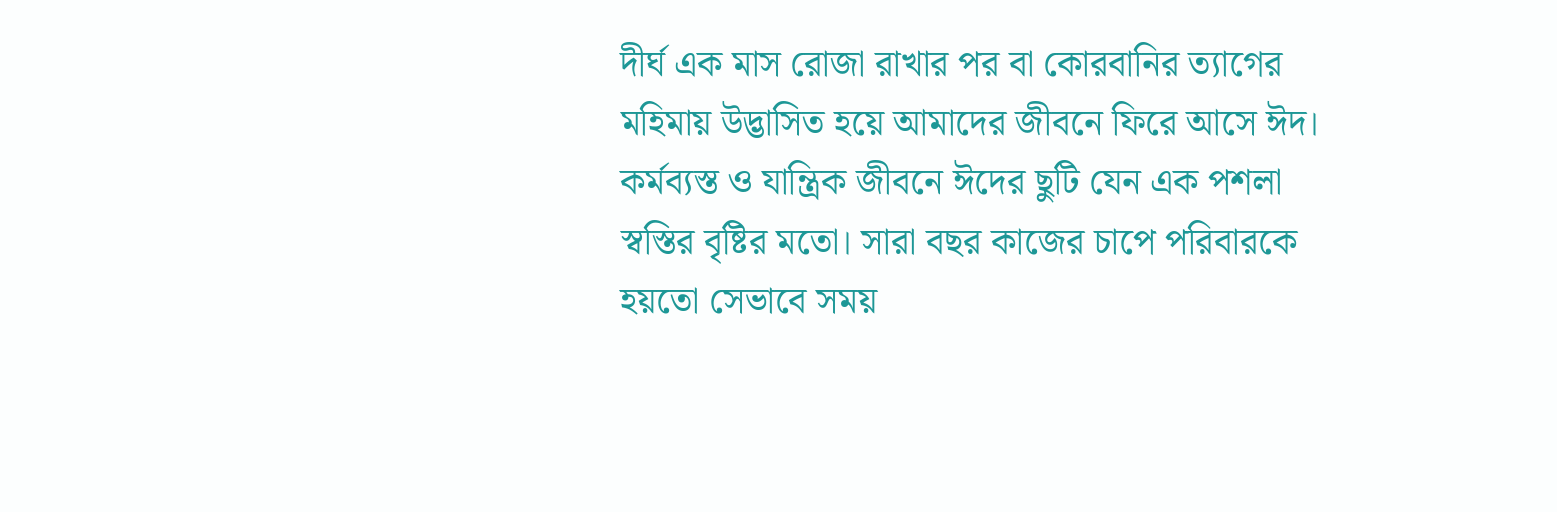দীর্ঘ এক মাস রোজা রাখার পর বা কোরবানির ত্যাগের মহিমায় উদ্ভাসিত হয়ে আমাদের জীবনে ফিরে আসে ঈদ। কর্মব্যস্ত ও যান্ত্রিক জীবনে ঈদের ছুটি যেন এক পশলা স্বস্তির বৃষ্টির মতো। সারা বছর কাজের চাপে পরিবারকে হয়তো সেভাবে সময়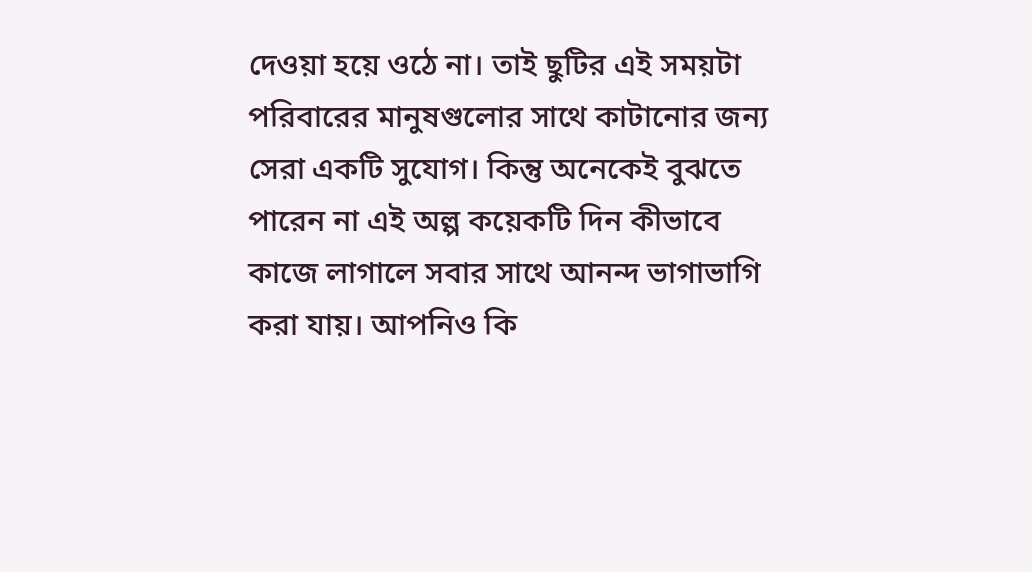দেওয়া হয়ে ওঠে না। তাই ছুটির এই সময়টা পরিবারের মানুষগুলোর সাথে কাটানোর জন্য সেরা একটি সুযোগ। কিন্তু অনেকেই বুঝতে পারেন না এই অল্প কয়েকটি দিন কীভাবে কাজে লাগালে সবার সাথে আনন্দ ভাগাভাগি করা যায়। আপনিও কি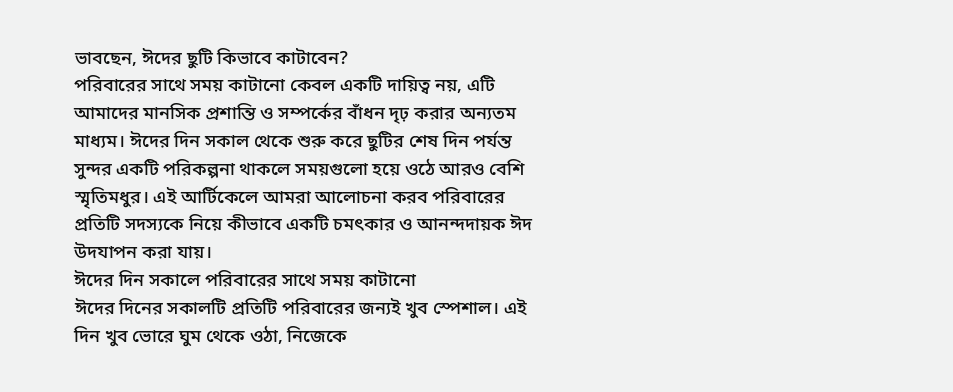ভাবছেন, ঈদের ছুটি কিভাবে কাটাবেন?
পরিবারের সাথে সময় কাটানো কেবল একটি দায়িত্ব নয়, এটি আমাদের মানসিক প্রশান্তি ও সম্পর্কের বাঁধন দৃঢ় করার অন্যতম মাধ্যম। ঈদের দিন সকাল থেকে শুরু করে ছুটির শেষ দিন পর্যন্ত সুন্দর একটি পরিকল্পনা থাকলে সময়গুলো হয়ে ওঠে আরও বেশি স্মৃতিমধুর। এই আর্টিকেলে আমরা আলোচনা করব পরিবারের প্রতিটি সদস্যকে নিয়ে কীভাবে একটি চমৎকার ও আনন্দদায়ক ঈদ উদযাপন করা যায়।
ঈদের দিন সকালে পরিবারের সাথে সময় কাটানো
ঈদের দিনের সকালটি প্রতিটি পরিবারের জন্যই খুব স্পেশাল। এই দিন খুব ভোরে ঘুম থেকে ওঠা, নিজেকে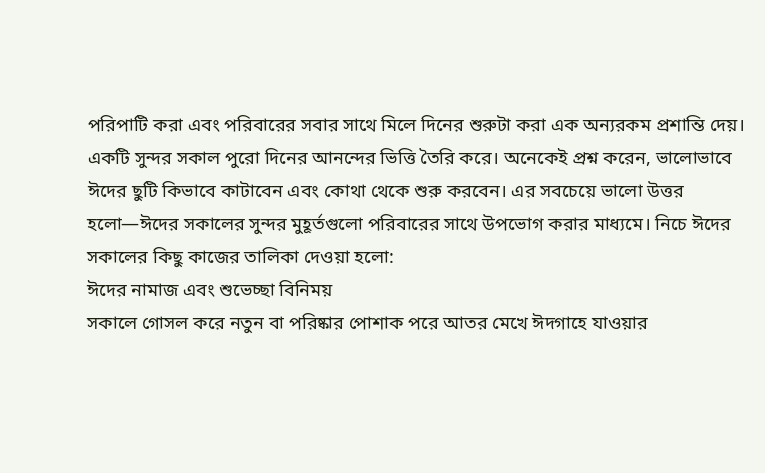পরিপাটি করা এবং পরিবারের সবার সাথে মিলে দিনের শুরুটা করা এক অন্যরকম প্রশান্তি দেয়। একটি সুন্দর সকাল পুরো দিনের আনন্দের ভিত্তি তৈরি করে। অনেকেই প্রশ্ন করেন, ভালোভাবে ঈদের ছুটি কিভাবে কাটাবেন এবং কোথা থেকে শুরু করবেন। এর সবচেয়ে ভালো উত্তর হলো—ঈদের সকালের সুন্দর মুহূর্তগুলো পরিবারের সাথে উপভোগ করার মাধ্যমে। নিচে ঈদের সকালের কিছু কাজের তালিকা দেওয়া হলো:
ঈদের নামাজ এবং শুভেচ্ছা বিনিময়
সকালে গোসল করে নতুন বা পরিষ্কার পোশাক পরে আতর মেখে ঈদগাহে যাওয়ার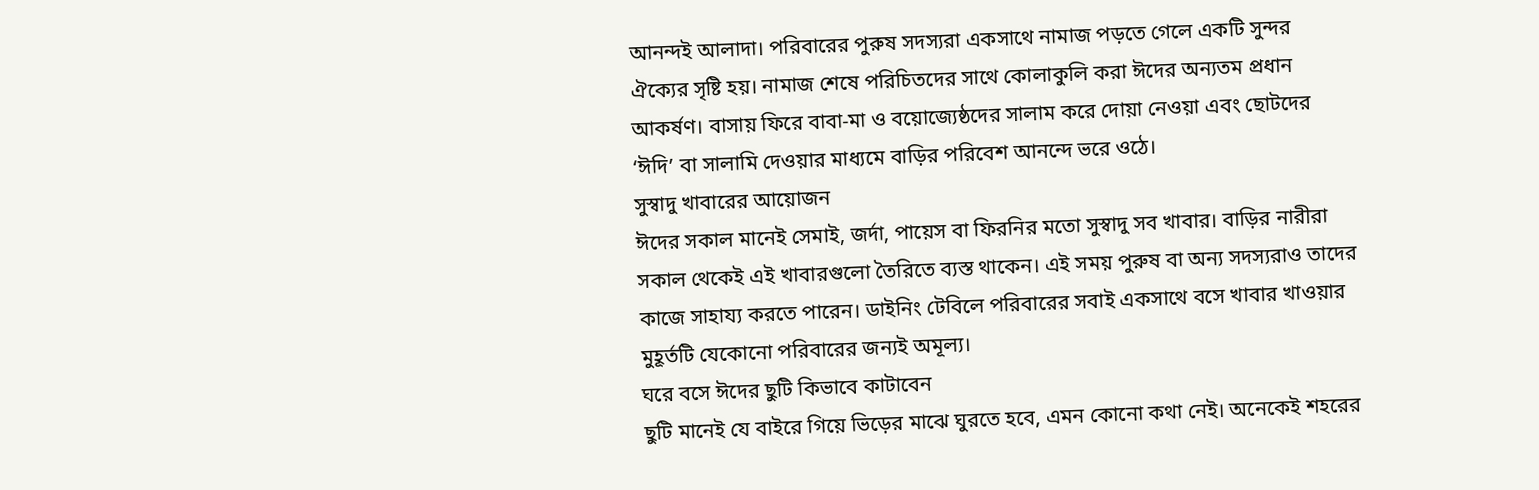আনন্দই আলাদা। পরিবারের পুরুষ সদস্যরা একসাথে নামাজ পড়তে গেলে একটি সুন্দর ঐক্যের সৃষ্টি হয়। নামাজ শেষে পরিচিতদের সাথে কোলাকুলি করা ঈদের অন্যতম প্রধান আকর্ষণ। বাসায় ফিরে বাবা-মা ও বয়োজ্যেষ্ঠদের সালাম করে দোয়া নেওয়া এবং ছোটদের ‘ঈদি’ বা সালামি দেওয়ার মাধ্যমে বাড়ির পরিবেশ আনন্দে ভরে ওঠে।
সুস্বাদু খাবারের আয়োজন
ঈদের সকাল মানেই সেমাই, জর্দা, পায়েস বা ফিরনির মতো সুস্বাদু সব খাবার। বাড়ির নারীরা সকাল থেকেই এই খাবারগুলো তৈরিতে ব্যস্ত থাকেন। এই সময় পুরুষ বা অন্য সদস্যরাও তাদের কাজে সাহায্য করতে পারেন। ডাইনিং টেবিলে পরিবারের সবাই একসাথে বসে খাবার খাওয়ার মুহূর্তটি যেকোনো পরিবারের জন্যই অমূল্য।
ঘরে বসে ঈদের ছুটি কিভাবে কাটাবেন
ছুটি মানেই যে বাইরে গিয়ে ভিড়ের মাঝে ঘুরতে হবে, এমন কোনো কথা নেই। অনেকেই শহরের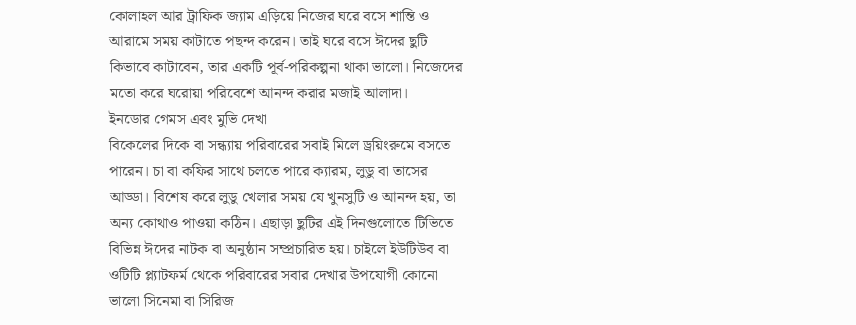কোলাহল আর ট্রাফিক জ্যাম এড়িয়ে নিজের ঘরে বসে শান্তি ও আরামে সময় কাটাতে পছন্দ করেন। তাই ঘরে বসে ঈদের ছুটি কিভাবে কাটাবেন, তার একটি পূর্ব-পরিকল্পনা থাকা ভালো। নিজেদের মতো করে ঘরোয়া পরিবেশে আনন্দ করার মজাই আলাদা।
ইনডোর গেমস এবং মুভি দেখা
বিকেলের দিকে বা সন্ধ্যায় পরিবারের সবাই মিলে ড্রয়িংরুমে বসতে পারেন। চা বা কফির সাথে চলতে পারে ক্যারম, লুডু বা তাসের আড্ডা। বিশেষ করে লুডু খেলার সময় যে খুনসুটি ও আনন্দ হয়, তা অন্য কোথাও পাওয়া কঠিন। এছাড়া ছুটির এই দিনগুলোতে টিভিতে বিভিন্ন ঈদের নাটক বা অনুষ্ঠান সম্প্রচারিত হয়। চাইলে ইউটিউব বা ওটিটি প্ল্যাটফর্ম থেকে পরিবারের সবার দেখার উপযোগী কোনো ভালো সিনেমা বা সিরিজ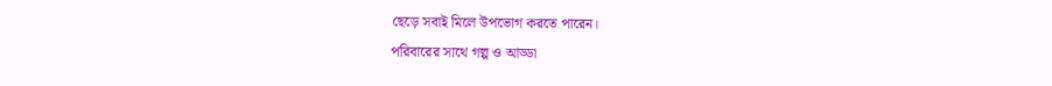ছেড়ে সবাই মিলে উপভোগ করতে পারেন।
পরিবারের সাথে গল্প ও আড্ডা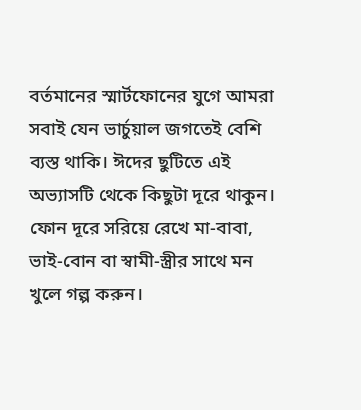বর্তমানের স্মার্টফোনের যুগে আমরা সবাই যেন ভার্চুয়াল জগতেই বেশি ব্যস্ত থাকি। ঈদের ছুটিতে এই অভ্যাসটি থেকে কিছুটা দূরে থাকুন। ফোন দূরে সরিয়ে রেখে মা-বাবা, ভাই-বোন বা স্বামী-স্ত্রীর সাথে মন খুলে গল্প করুন।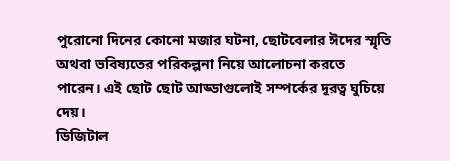পুরোনো দিনের কোনো মজার ঘটনা, ছোটবেলার ঈদের স্মৃতি অথবা ভবিষ্যতের পরিকল্পনা নিয়ে আলোচনা করতে পারেন। এই ছোট ছোট আড্ডাগুলোই সম্পর্কের দূরত্ব ঘুচিয়ে দেয়।
ডিজিটাল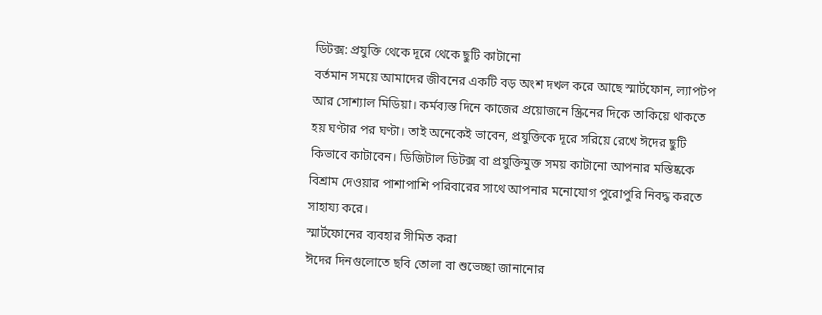ডিটক্স: প্রযুক্তি থেকে দূরে থেকে ছুটি কাটানো
বর্তমান সময়ে আমাদের জীবনের একটি বড় অংশ দখল করে আছে স্মার্টফোন, ল্যাপটপ আর সোশ্যাল মিডিয়া। কর্মব্যস্ত দিনে কাজের প্রয়োজনে স্ক্রিনের দিকে তাকিয়ে থাকতে হয় ঘণ্টার পর ঘণ্টা। তাই অনেকেই ভাবেন, প্রযুক্তিকে দূরে সরিয়ে রেখে ঈদের ছুটি কিভাবে কাটাবেন। ডিজিটাল ডিটক্স বা প্রযুক্তিমুক্ত সময় কাটানো আপনার মস্তিষ্ককে বিশ্রাম দেওয়ার পাশাপাশি পরিবারের সাথে আপনার মনোযোগ পুরোপুরি নিবদ্ধ করতে সাহায্য করে।
স্মার্টফোনের ব্যবহার সীমিত করা
ঈদের দিনগুলোতে ছবি তোলা বা শুভেচ্ছা জানানোর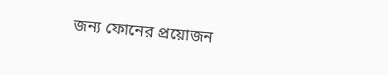জন্য ফোনের প্রয়োজন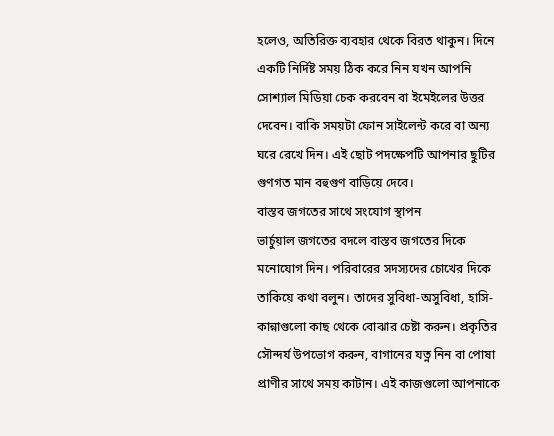হলেও, অতিরিক্ত ব্যবহার থেকে বিরত থাকুন। দিনে একটি নির্দিষ্ট সময় ঠিক করে নিন যখন আপনি সোশ্যাল মিডিয়া চেক করবেন বা ইমেইলের উত্তর দেবেন। বাকি সময়টা ফোন সাইলেন্ট করে বা অন্য ঘরে রেখে দিন। এই ছোট পদক্ষেপটি আপনার ছুটির গুণগত মান বহুগুণ বাড়িয়ে দেবে।
বাস্তব জগতের সাথে সংযোগ স্থাপন
ভার্চুয়াল জগতের বদলে বাস্তব জগতের দিকে মনোযোগ দিন। পরিবারের সদস্যদের চোখের দিকে তাকিয়ে কথা বলুন। তাদের সুবিধা-অসুবিধা, হাসি-কান্নাগুলো কাছ থেকে বোঝার চেষ্টা করুন। প্রকৃতির সৌন্দর্য উপভোগ করুন, বাগানের যত্ন নিন বা পোষা প্রাণীর সাথে সময় কাটান। এই কাজগুলো আপনাকে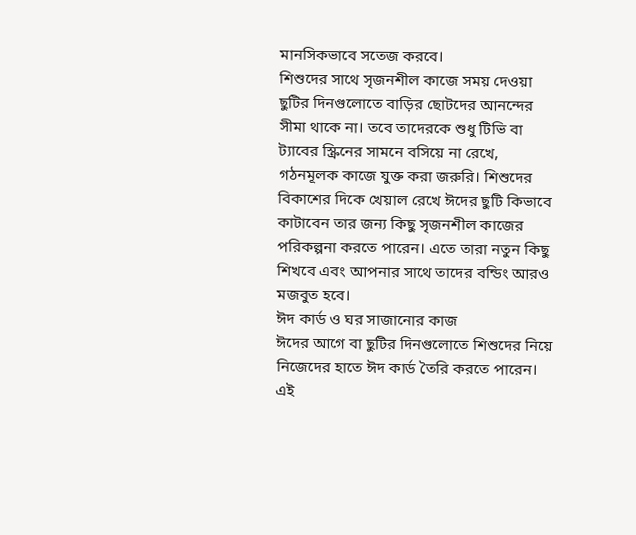মানসিকভাবে সতেজ করবে।
শিশুদের সাথে সৃজনশীল কাজে সময় দেওয়া
ছুটির দিনগুলোতে বাড়ির ছোটদের আনন্দের সীমা থাকে না। তবে তাদেরকে শুধু টিভি বা ট্যাবের স্ক্রিনের সামনে বসিয়ে না রেখে, গঠনমূলক কাজে যুক্ত করা জরুরি। শিশুদের বিকাশের দিকে খেয়াল রেখে ঈদের ছুটি কিভাবে কাটাবেন তার জন্য কিছু সৃজনশীল কাজের পরিকল্পনা করতে পারেন। এতে তারা নতুন কিছু শিখবে এবং আপনার সাথে তাদের বন্ডিং আরও মজবুত হবে।
ঈদ কার্ড ও ঘর সাজানোর কাজ
ঈদের আগে বা ছুটির দিনগুলোতে শিশুদের নিয়ে নিজেদের হাতে ঈদ কার্ড তৈরি করতে পারেন। এই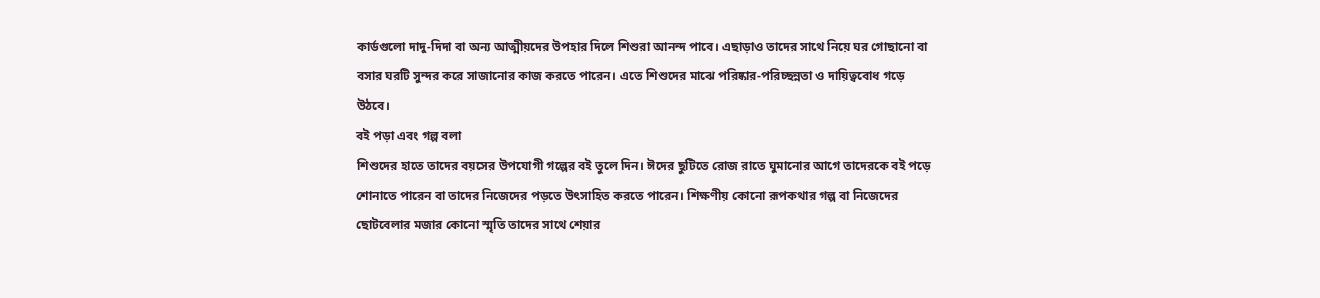কার্ডগুলো দাদু-দিদা বা অন্য আত্মীয়দের উপহার দিলে শিশুরা আনন্দ পাবে। এছাড়াও তাদের সাথে নিয়ে ঘর গোছানো বা বসার ঘরটি সুন্দর করে সাজানোর কাজ করতে পারেন। এতে শিশুদের মাঝে পরিষ্কার-পরিচ্ছন্নতা ও দায়িত্ববোধ গড়ে উঠবে।
বই পড়া এবং গল্প বলা
শিশুদের হাতে তাদের বয়সের উপযোগী গল্পের বই তুলে দিন। ঈদের ছুটিতে রোজ রাতে ঘুমানোর আগে তাদেরকে বই পড়ে শোনাতে পারেন বা তাদের নিজেদের পড়তে উৎসাহিত করতে পারেন। শিক্ষণীয় কোনো রূপকথার গল্প বা নিজেদের ছোটবেলার মজার কোনো স্মৃতি তাদের সাথে শেয়ার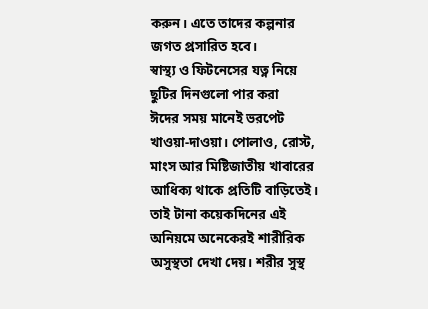করুন। এতে তাদের কল্পনার জগত প্রসারিত হবে।
স্বাস্থ্য ও ফিটনেসের যত্ন নিয়ে ছুটির দিনগুলো পার করা
ঈদের সময় মানেই ভরপেট খাওয়া-দাওয়া। পোলাও, রোস্ট, মাংস আর মিষ্টিজাতীয় খাবারের আধিক্য থাকে প্রতিটি বাড়িতেই। তাই টানা কয়েকদিনের এই অনিয়মে অনেকেরই শারীরিক অসুস্থতা দেখা দেয়। শরীর সুস্থ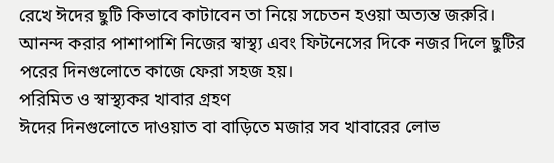রেখে ঈদের ছুটি কিভাবে কাটাবেন তা নিয়ে সচেতন হওয়া অত্যন্ত জরুরি। আনন্দ করার পাশাপাশি নিজের স্বাস্থ্য এবং ফিটনেসের দিকে নজর দিলে ছুটির পরের দিনগুলোতে কাজে ফেরা সহজ হয়।
পরিমিত ও স্বাস্থ্যকর খাবার গ্রহণ
ঈদের দিনগুলোতে দাওয়াত বা বাড়িতে মজার সব খাবারের লোভ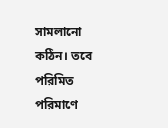সামলানো কঠিন। তবে পরিমিত পরিমাণে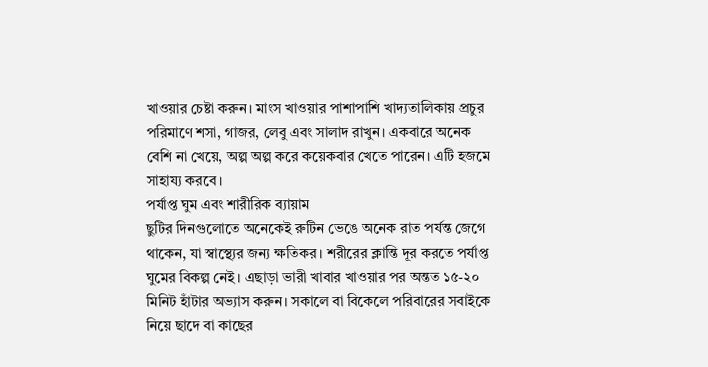খাওয়ার চেষ্টা করুন। মাংস খাওয়ার পাশাপাশি খাদ্যতালিকায় প্রচুর পরিমাণে শসা, গাজর, লেবু এবং সালাদ রাখুন। একবারে অনেক বেশি না খেয়ে, অল্প অল্প করে কয়েকবার খেতে পারেন। এটি হজমে সাহায্য করবে।
পর্যাপ্ত ঘুম এবং শারীরিক ব্যায়াম
ছুটির দিনগুলোতে অনেকেই রুটিন ভেঙে অনেক রাত পর্যন্ত জেগে থাকেন, যা স্বাস্থ্যের জন্য ক্ষতিকর। শরীরের ক্লান্তি দূর করতে পর্যাপ্ত ঘুমের বিকল্প নেই। এছাড়া ভারী খাবার খাওয়ার পর অন্তত ১৫-২০ মিনিট হাঁটার অভ্যাস করুন। সকালে বা বিকেলে পরিবারের সবাইকে নিয়ে ছাদে বা কাছের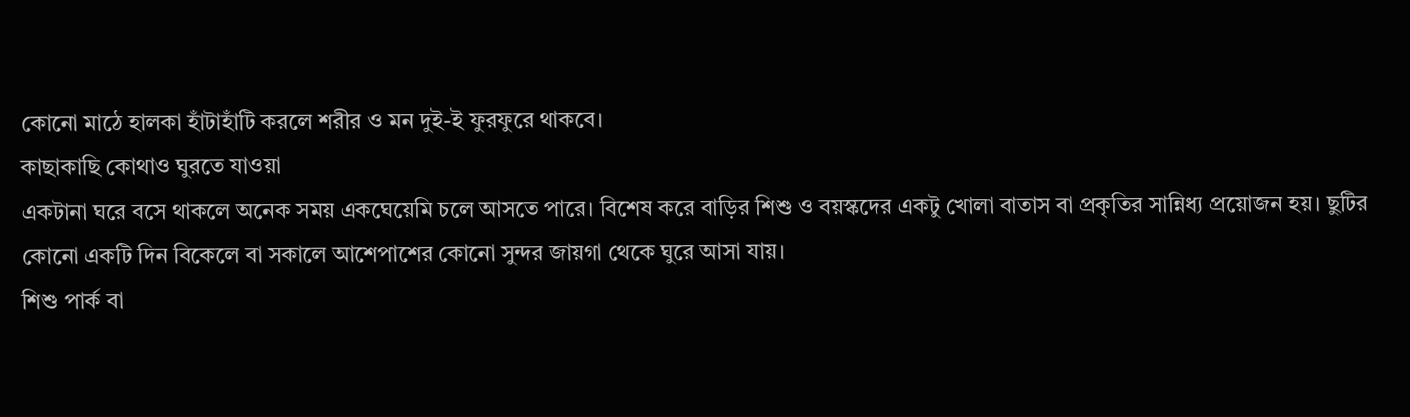কোনো মাঠে হালকা হাঁটাহাঁটি করলে শরীর ও মন দুই-ই ফুরফুরে থাকবে।
কাছাকাছি কোথাও ঘুরতে যাওয়া
একটানা ঘরে বসে থাকলে অনেক সময় একঘেয়েমি চলে আসতে পারে। বিশেষ করে বাড়ির শিশু ও বয়স্কদের একটু খোলা বাতাস বা প্রকৃতির সান্নিধ্য প্রয়োজন হয়। ছুটির কোনো একটি দিন বিকেলে বা সকালে আশেপাশের কোনো সুন্দর জায়গা থেকে ঘুরে আসা যায়।
শিশু পার্ক বা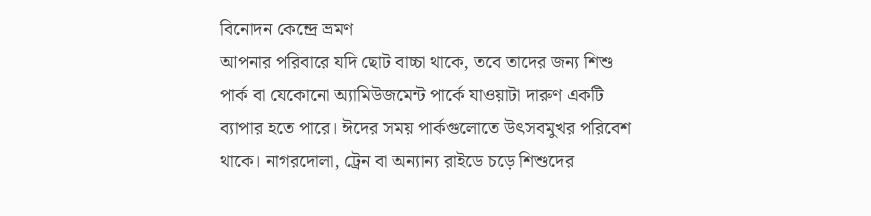বিনোদন কেন্দ্রে ভ্রমণ
আপনার পরিবারে যদি ছোট বাচ্চা থাকে, তবে তাদের জন্য শিশু পার্ক বা যেকোনো অ্যামিউজমেন্ট পার্কে যাওয়াটা দারুণ একটি ব্যাপার হতে পারে। ঈদের সময় পার্কগুলোতে উৎসবমুখর পরিবেশ থাকে। নাগরদোলা, ট্রেন বা অন্যান্য রাইডে চড়ে শিশুদের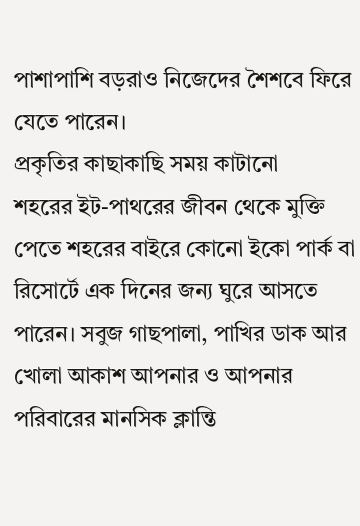পাশাপাশি বড়রাও নিজেদের শৈশবে ফিরে যেতে পারেন।
প্রকৃতির কাছাকাছি সময় কাটানো
শহরের ইট-পাথরের জীবন থেকে মুক্তি পেতে শহরের বাইরে কোনো ইকো পার্ক বা রিসোর্টে এক দিনের জন্য ঘুরে আসতে পারেন। সবুজ গাছপালা, পাখির ডাক আর খোলা আকাশ আপনার ও আপনার পরিবারের মানসিক ক্লান্তি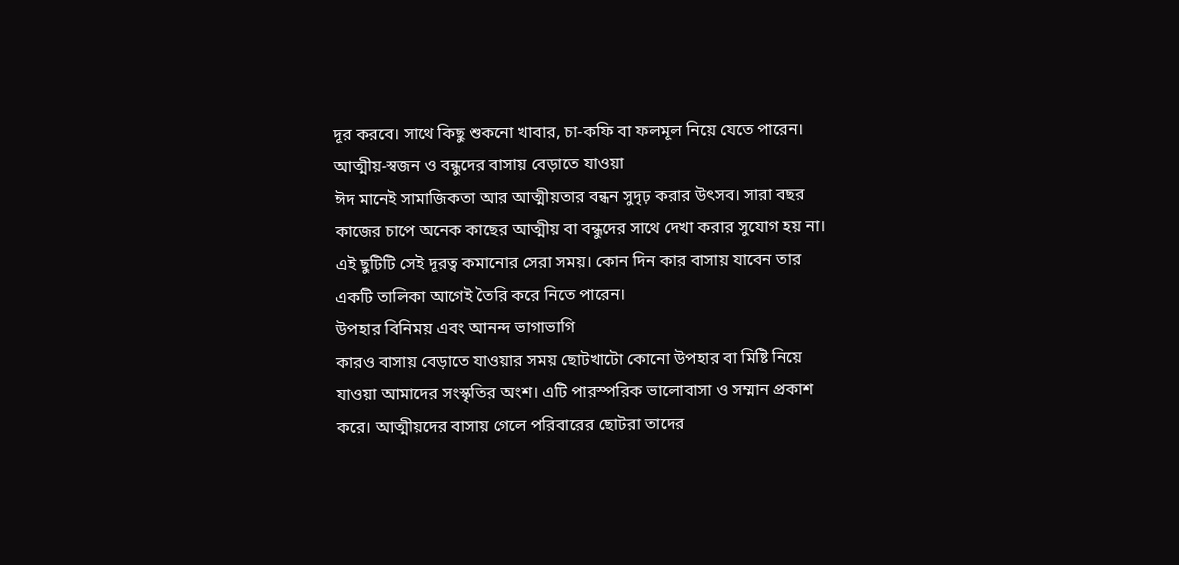দূর করবে। সাথে কিছু শুকনো খাবার, চা-কফি বা ফলমূল নিয়ে যেতে পারেন।
আত্মীয়-স্বজন ও বন্ধুদের বাসায় বেড়াতে যাওয়া
ঈদ মানেই সামাজিকতা আর আত্মীয়তার বন্ধন সুদৃঢ় করার উৎসব। সারা বছর কাজের চাপে অনেক কাছের আত্মীয় বা বন্ধুদের সাথে দেখা করার সুযোগ হয় না। এই ছুটিটি সেই দূরত্ব কমানোর সেরা সময়। কোন দিন কার বাসায় যাবেন তার একটি তালিকা আগেই তৈরি করে নিতে পারেন।
উপহার বিনিময় এবং আনন্দ ভাগাভাগি
কারও বাসায় বেড়াতে যাওয়ার সময় ছোটখাটো কোনো উপহার বা মিষ্টি নিয়ে যাওয়া আমাদের সংস্কৃতির অংশ। এটি পারস্পরিক ভালোবাসা ও সম্মান প্রকাশ করে। আত্মীয়দের বাসায় গেলে পরিবারের ছোটরা তাদের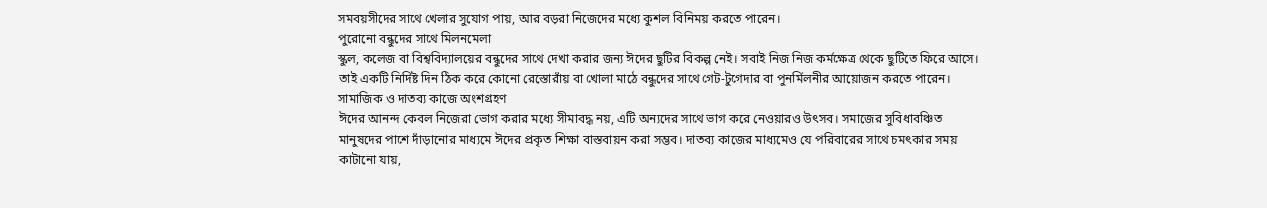সমবয়সীদের সাথে খেলার সুযোগ পায়, আর বড়রা নিজেদের মধ্যে কুশল বিনিময় করতে পারেন।
পুরোনো বন্ধুদের সাথে মিলনমেলা
স্কুল, কলেজ বা বিশ্ববিদ্যালয়ের বন্ধুদের সাথে দেখা করার জন্য ঈদের ছুটির বিকল্প নেই। সবাই নিজ নিজ কর্মক্ষেত্র থেকে ছুটিতে ফিরে আসে। তাই একটি নির্দিষ্ট দিন ঠিক করে কোনো রেস্তোরাঁয় বা খোলা মাঠে বন্ধুদের সাথে গেট-টুগেদার বা পুনর্মিলনীর আয়োজন করতে পারেন।
সামাজিক ও দাতব্য কাজে অংশগ্রহণ
ঈদের আনন্দ কেবল নিজেরা ভোগ করার মধ্যে সীমাবদ্ধ নয়, এটি অন্যদের সাথে ভাগ করে নেওয়ারও উৎসব। সমাজের সুবিধাবঞ্চিত মানুষদের পাশে দাঁড়ানোর মাধ্যমে ঈদের প্রকৃত শিক্ষা বাস্তবায়ন করা সম্ভব। দাতব্য কাজের মাধ্যমেও যে পরিবারের সাথে চমৎকার সময় কাটানো যায়,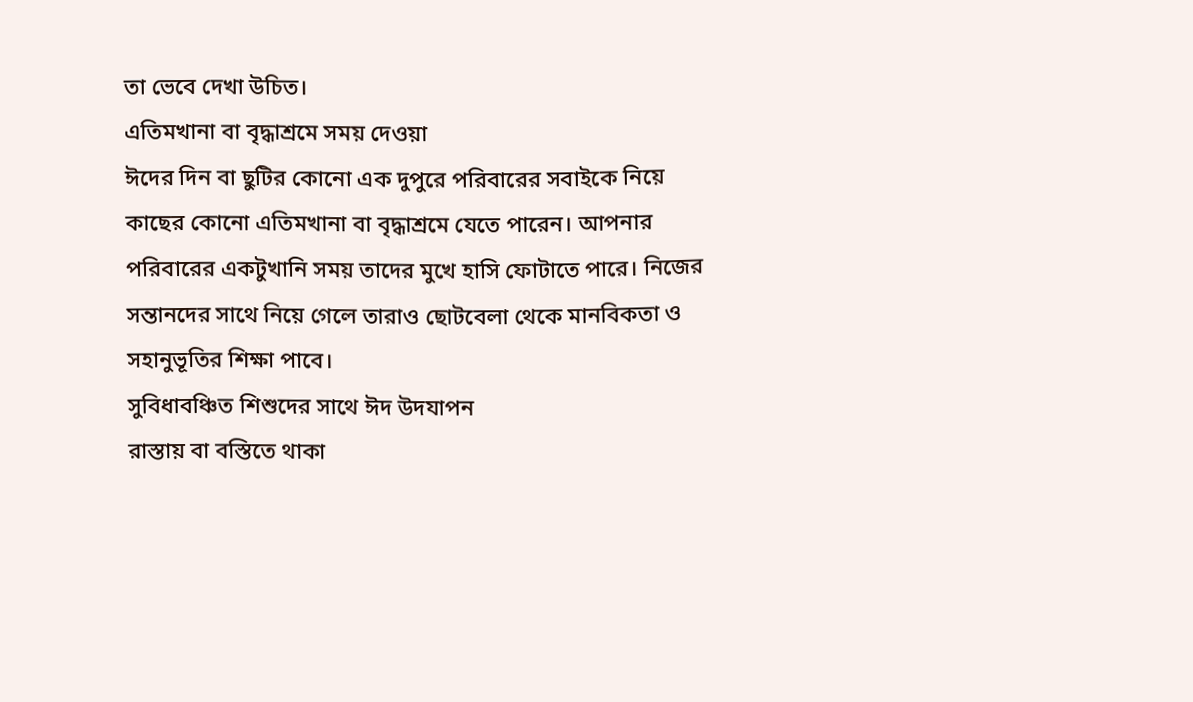তা ভেবে দেখা উচিত।
এতিমখানা বা বৃদ্ধাশ্রমে সময় দেওয়া
ঈদের দিন বা ছুটির কোনো এক দুপুরে পরিবারের সবাইকে নিয়ে কাছের কোনো এতিমখানা বা বৃদ্ধাশ্রমে যেতে পারেন। আপনার পরিবারের একটুখানি সময় তাদের মুখে হাসি ফোটাতে পারে। নিজের সন্তানদের সাথে নিয়ে গেলে তারাও ছোটবেলা থেকে মানবিকতা ও সহানুভূতির শিক্ষা পাবে।
সুবিধাবঞ্চিত শিশুদের সাথে ঈদ উদযাপন
রাস্তায় বা বস্তিতে থাকা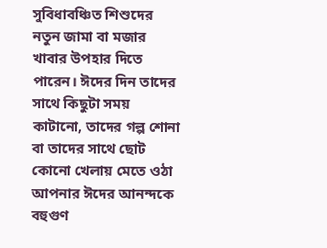সুবিধাবঞ্চিত শিশুদের নতুন জামা বা মজার খাবার উপহার দিতে পারেন। ঈদের দিন তাদের সাথে কিছুটা সময় কাটানো, তাদের গল্প শোনা বা তাদের সাথে ছোট কোনো খেলায় মেতে ওঠা আপনার ঈদের আনন্দকে বহুগুণ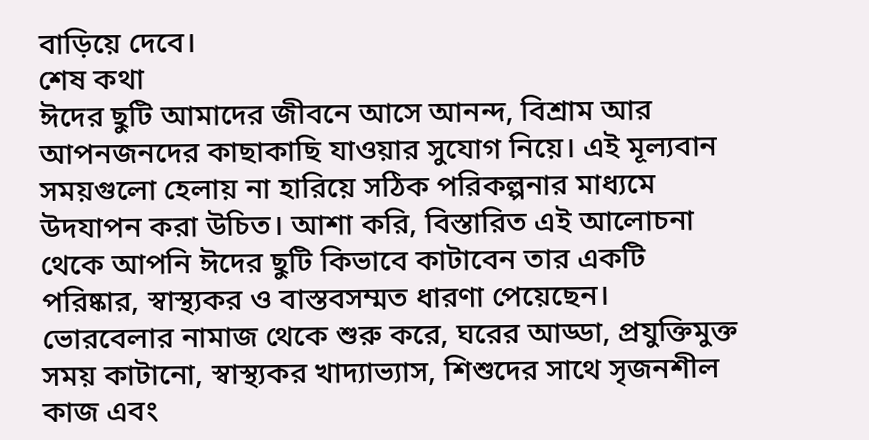বাড়িয়ে দেবে।
শেষ কথা
ঈদের ছুটি আমাদের জীবনে আসে আনন্দ, বিশ্রাম আর আপনজনদের কাছাকাছি যাওয়ার সুযোগ নিয়ে। এই মূল্যবান সময়গুলো হেলায় না হারিয়ে সঠিক পরিকল্পনার মাধ্যমে উদযাপন করা উচিত। আশা করি, বিস্তারিত এই আলোচনা থেকে আপনি ঈদের ছুটি কিভাবে কাটাবেন তার একটি পরিষ্কার, স্বাস্থ্যকর ও বাস্তবসম্মত ধারণা পেয়েছেন।
ভোরবেলার নামাজ থেকে শুরু করে, ঘরের আড্ডা, প্রযুক্তিমুক্ত সময় কাটানো, স্বাস্থ্যকর খাদ্যাভ্যাস, শিশুদের সাথে সৃজনশীল কাজ এবং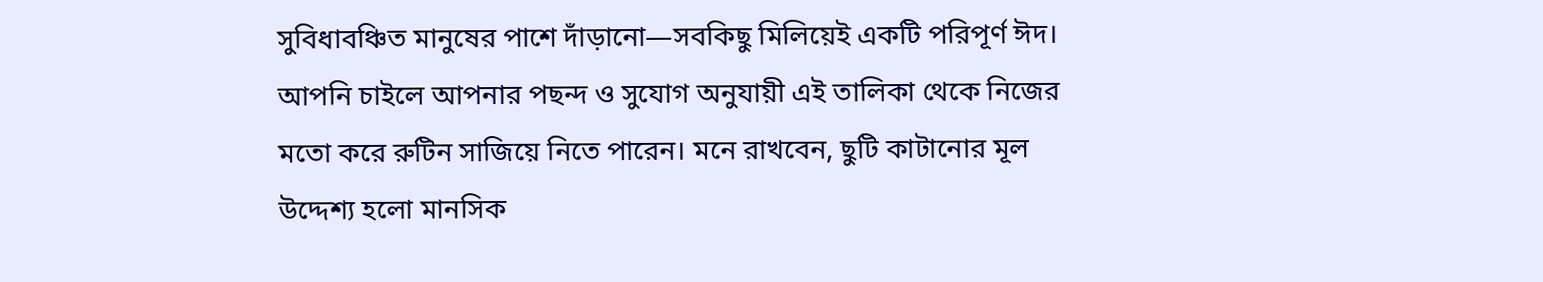সুবিধাবঞ্চিত মানুষের পাশে দাঁড়ানো—সবকিছু মিলিয়েই একটি পরিপূর্ণ ঈদ। আপনি চাইলে আপনার পছন্দ ও সুযোগ অনুযায়ী এই তালিকা থেকে নিজের মতো করে রুটিন সাজিয়ে নিতে পারেন। মনে রাখবেন, ছুটি কাটানোর মূল উদ্দেশ্য হলো মানসিক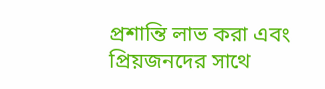প্রশান্তি লাভ করা এবং প্রিয়জনদের সাথে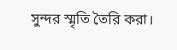সুন্দর স্মৃতি তৈরি করা।